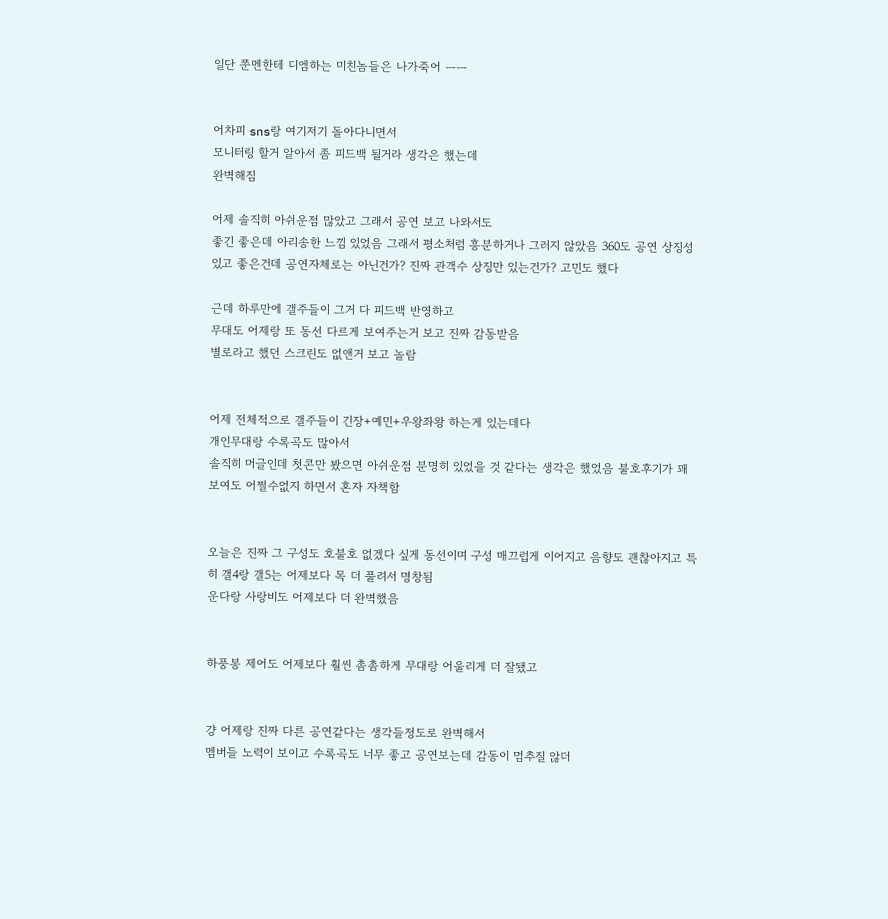일단 쭌멘한테 디엠하는 미친놈들은 나가죽어 ㅡㅡ


어차피 sns랑 여기저기 돌아다니면서
모니터링 할거 알아서 좀 피드백 될거라 생각은 했는데
완벽해짐

어제 솔직히 아쉬운점 많았고 그래서 공연 보고 나와서도
좋긴 좋은데 아리송한 느낌 있었음 그래서 평소처럼 흥분하거나 그러지 않았음 360도 공연 상징성 있고 좋은건데 공연자체로는 아닌건가? 진짜 관객수 상징만 있는건가? 고민도 했다

근데 하루만에 갤주들이 그거 다 피드백 반영하고
무대도 어제랑 또 동선 다르게 보여주는거 보고 진짜 감동받음
별로라고 했던 스크린도 없앤거 보고 놀람


어제 전체적으로 갤주들이 긴장+예민+우왕좌왕 하는게 있는데다
개인무대랑 수록곡도 많아서
솔직히 머글인데 첫콘만 봤으면 아쉬운점 분명히 있었을 것 같다는 생각은 했었음 불호후기가 꽤 보여도 어쩔수없지 하면서 혼자 자책함


오늘은 진짜 그 구성도 호불호 없겠다 싶게 동선이며 구성 매끄럽게 이어지고 음향도 괜찮아지고 특히 갤4랑 갤5는 어제보다 목 더 풀려서 명창됨
운다랑 사랑비도 어제보다 더 완벽했음


하풍봉 제어도 어제보다 훨씬 촘촘하게 무대랑 어울리게 더 잘됐고


걍 어제랑 진짜 다른 공연같다는 생각들정도로 완벽해서
멤버들 노력이 보이고 수록곡도 너무 좋고 공연보는데 감동이 멈추질 않더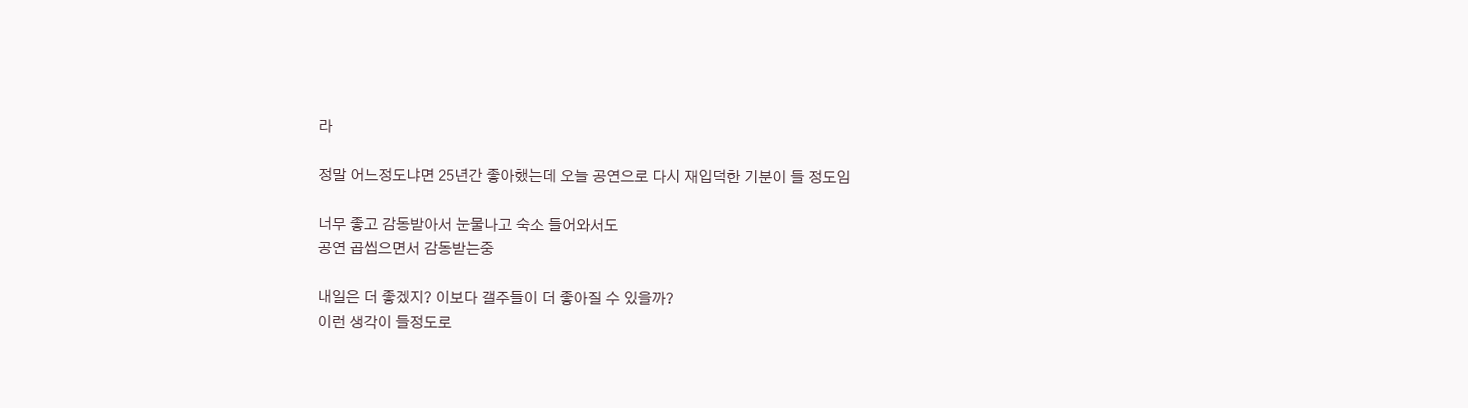라

정말 어느정도냐면 25년간 좋아했는데 오늘 공연으로 다시 재입덕한 기분이 들 정도임

너무 좋고 감동받아서 눈물나고 숙소 들어와서도
공연 곱씹으면서 감동받는중

내일은 더 좋겠지? 이보다 갤주들이 더 좋아질 수 있을까?
이런 생각이 들정도로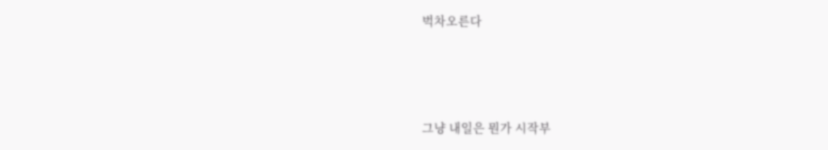벅차오른다



그냥 내일은 뭔가 시작부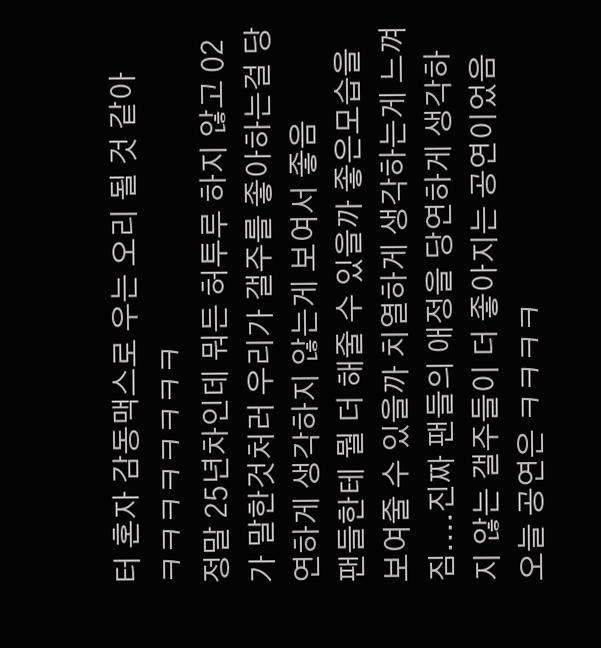터 혼자 감동맥스로 우는 오리 될 것 같아
ㅋㅋㅋㅋㅋㅋㅋㅋ
정말 25년차인데 뭐든 허투루 하지 않고 02가 말한것처러 우리가 갤주를 좋아하는걸 당연하게 생각하지 않는게 보여서 좋음
팬들한테 뭘 더 해줄 수 있을까 좋은모습을 보여줄 수 있을까 치열하게 생각하는게 느껴짐....진짜 팬들의 애정을 당연하게 생각하지 않는 갤주들이 더 좋아지는 공연이었음 오늘 공연은 ㅋㅋㅋㅋ